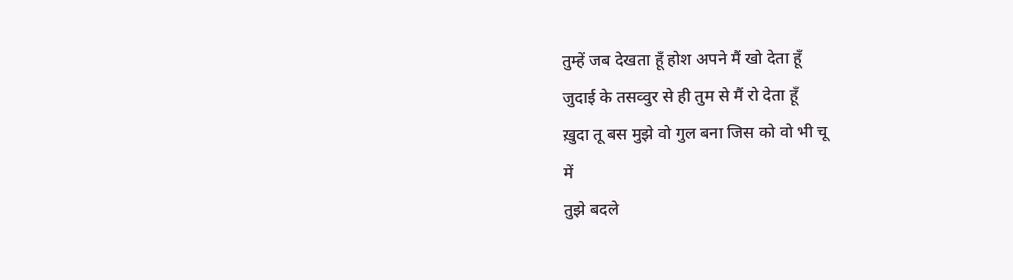तुम्हें जब देखता हूँ होश अपने मैं खो देता हूँ
जुदाई के तसव्वुर से ही तुम से मैं रो देता हूँ
ख़ुदा तू बस मुझे वो गुल बना जिस को वो भी चू
में
तुझे बदले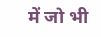में जो भी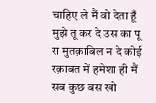चाहिए ले मैं वो देता हूँ
मुझे तू कर दे उस का पू रा मुतक़ाबिल न दे कोई
रक़ाबत में हमेशा ही मैं सब कुछ बस खो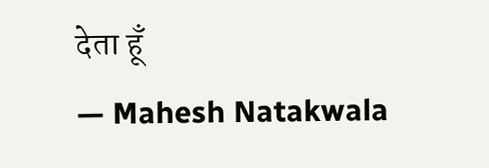देता हूँ
— Mahesh Natakwala